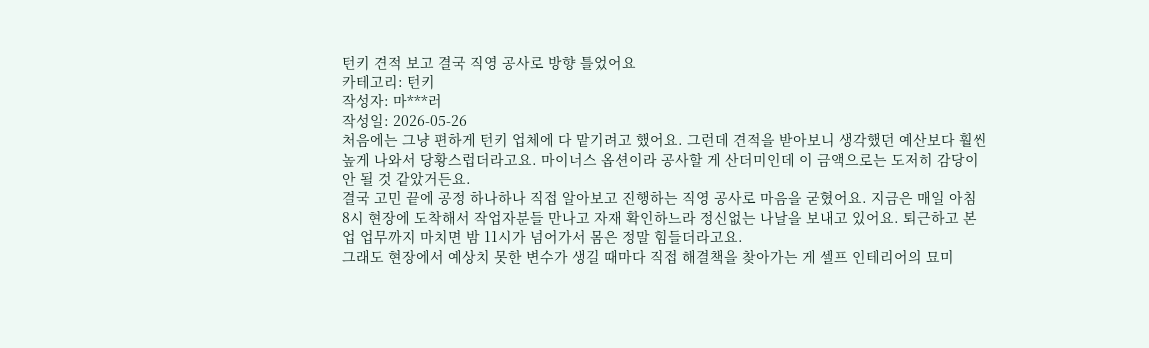턴키 견적 보고 결국 직영 공사로 방향 틀었어요
카테고리: 턴키
작성자: 마***러
작성일: 2026-05-26
처음에는 그냥 편하게 턴키 업체에 다 맡기려고 했어요. 그런데 견적을 받아보니 생각했던 예산보다 훨씬 높게 나와서 당황스럽더라고요. 마이너스 옵션이라 공사할 게 산더미인데 이 금액으로는 도저히 감당이 안 될 것 같았거든요.
결국 고민 끝에 공정 하나하나 직접 알아보고 진행하는 직영 공사로 마음을 굳혔어요. 지금은 매일 아침 8시 현장에 도착해서 작업자분들 만나고 자재 확인하느라 정신없는 나날을 보내고 있어요. 퇴근하고 본업 업무까지 마치면 밤 11시가 넘어가서 몸은 정말 힘들더라고요.
그래도 현장에서 예상치 못한 변수가 생길 때마다 직접 해결책을 찾아가는 게 셀프 인테리어의 묘미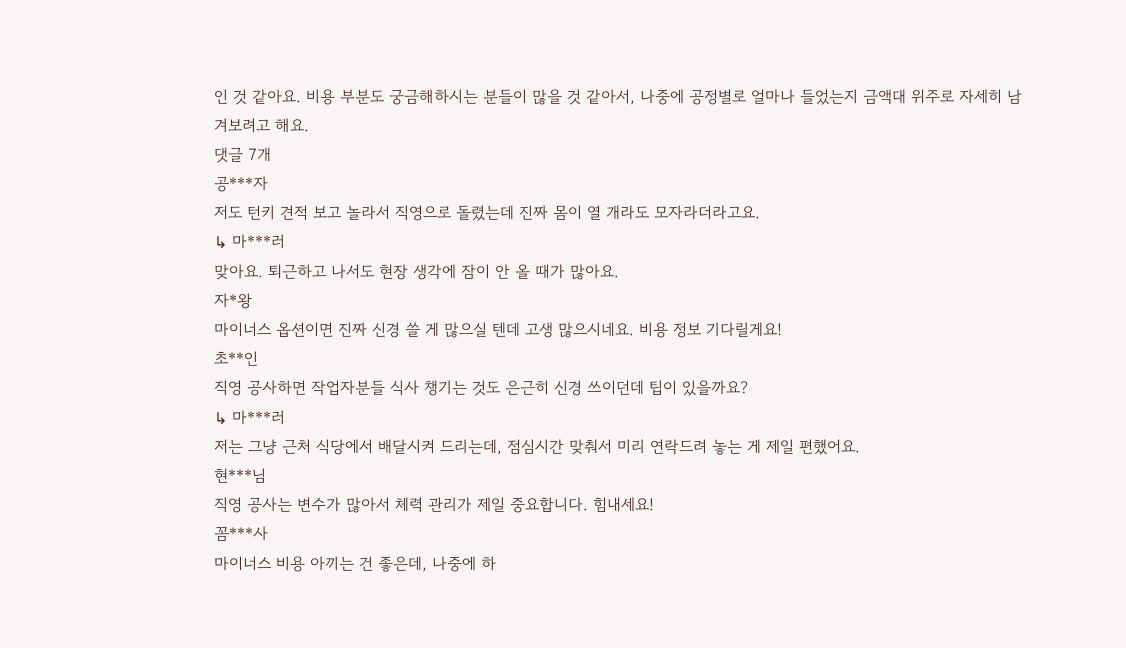인 것 같아요. 비용 부분도 궁금해하시는 분들이 많을 것 같아서, 나중에 공정별로 얼마나 들었는지 금액대 위주로 자세히 남겨보려고 해요.
댓글 7개
공***자
저도 턴키 견적 보고 놀라서 직영으로 돌렸는데 진짜 몸이 열 개라도 모자라더라고요.
↳ 마***러
맞아요. 퇴근하고 나서도 현장 생각에 잠이 안 올 때가 많아요.
자*왕
마이너스 옵션이면 진짜 신경 쓸 게 많으실 텐데 고생 많으시네요. 비용 정보 기다릴게요!
초**인
직영 공사하면 작업자분들 식사 챙기는 것도 은근히 신경 쓰이던데 팁이 있을까요?
↳ 마***러
저는 그냥 근처 식당에서 배달시켜 드리는데, 점심시간 맞춰서 미리 연락드려 놓는 게 제일 편했어요.
현***님
직영 공사는 변수가 많아서 체력 관리가 제일 중요합니다. 힘내세요!
꼼***사
마이너스 비용 아끼는 건 좋은데, 나중에 하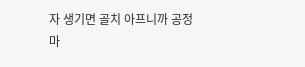자 생기면 골치 아프니까 공정마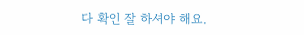다 확인 잘 하셔야 해요.